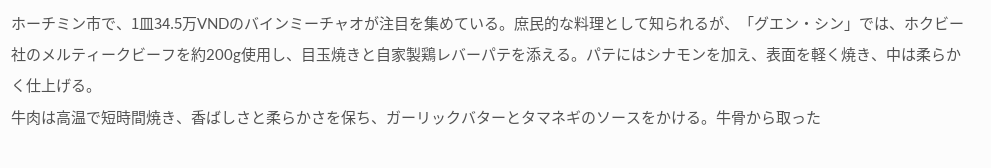ホーチミン市で、1皿34.5万VNDのバインミーチャオが注目を集めている。庶民的な料理として知られるが、「グエン・シン」では、ホクビー社のメルティークビーフを約200g使用し、目玉焼きと自家製鶏レバーパテを添える。パテにはシナモンを加え、表面を軽く焼き、中は柔らかく仕上げる。
牛肉は高温で短時間焼き、香ばしさと柔らかさを保ち、ガーリックバターとタマネギのソースをかける。牛骨から取った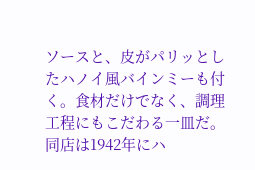ソースと、皮がパリッとしたハノイ風バインミーも付く。食材だけでなく、調理工程にもこだわる一皿だ。
同店は1942年にハ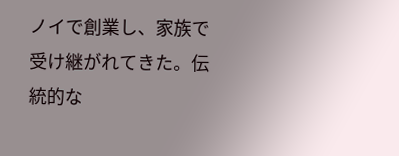ノイで創業し、家族で受け継がれてきた。伝統的な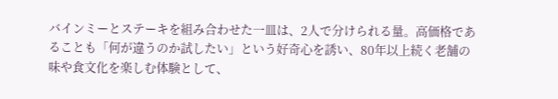バインミーとステーキを組み合わせた一皿は、2人で分けられる量。高価格であることも「何が違うのか試したい」という好奇心を誘い、80年以上続く老舗の味や食文化を楽しむ体験として、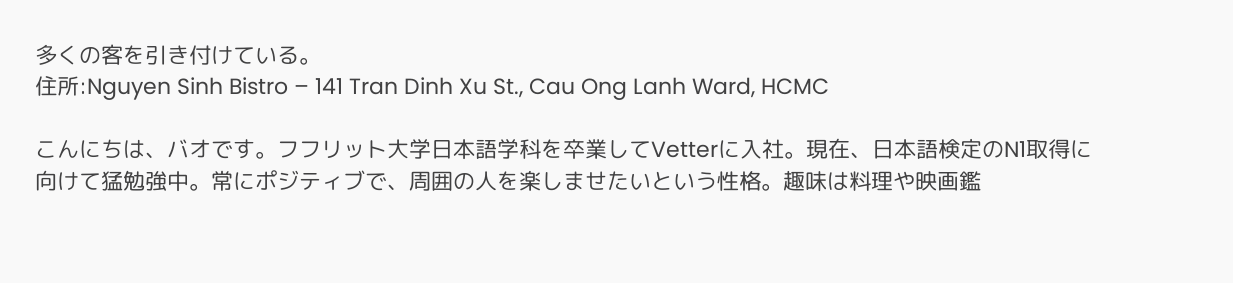多くの客を引き付けている。
住所:Nguyen Sinh Bistro – 141 Tran Dinh Xu St., Cau Ong Lanh Ward, HCMC

こんにちは、バオです。フフリット大学日本語学科を卒業してVetterに入社。現在、日本語検定のN1取得に向けて猛勉強中。常にポジティブで、周囲の人を楽しませたいという性格。趣味は料理や映画鑑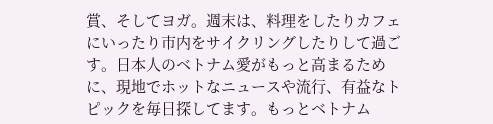賞、そしてヨガ。週末は、料理をしたりカフェにいったり市内をサイクリングしたりして過ごす。日本人のベトナム愛がもっと高まるために、現地でホットなニュースや流行、有益なトピックを毎日探してます。もっとベトナム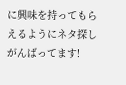に興味を持ってもらえるようにネタ探しがんばってます!